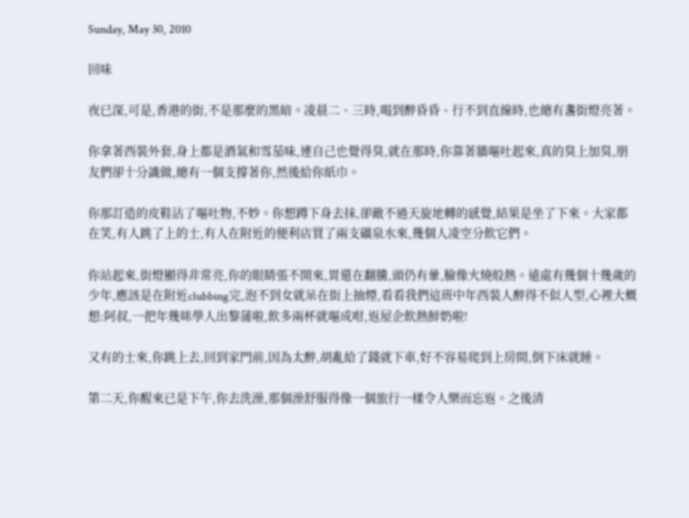Sunday, May 30, 2010

回味

夜已深,可是,香港的街,不是那麼的黑暗。凌晨二、三時,喝到醉昏昏、行不到直線時,也總有盞街燈亮著。

你拿著西裝外套,身上都是酒氣和雪茄味,連自己也覺得臭,就在那時,你靠著牆嘔吐起來,真的臭上加臭,朋友們卻十分識做,總有一個支撐著你,然後給你紙巾。

你那訂造的皮鞋沾了嘔吐物,不妙。你想蹲下身去抹,卻敵不過天旋地轉的感覺,結果是坐了下來。大家都在笑,有人跳了上的士,有人在附近的便利店買了兩支礦泉水來,幾個人凌空分飲它們。

你站起來,街燈顯得非常亮,你的眼睛張不開來,胃還在翻騰,頭仍有暈,臉像火燒般熱。遠處有幾個十幾歲的少年,應該是在附近clubbing完,泡不到女就呆在街上抽煙,看看我們這班中年西裝人醉得不似人型,心裡大概想:阿叔,一把年幾咪學人出黎蒲啦,飲多兩杯就嘔成咁,返屋企飲熱鮮奶啦!

又有的士來,你跳上去,回到家門前,因為太醉,胡亂給了錢就下車,好不容易爬到上房間,倒下床就睡。

第二天,你醒來已是下午,你去洗澡,那個澡舒服得像一個旅行一樣令人樂而忘返。之後清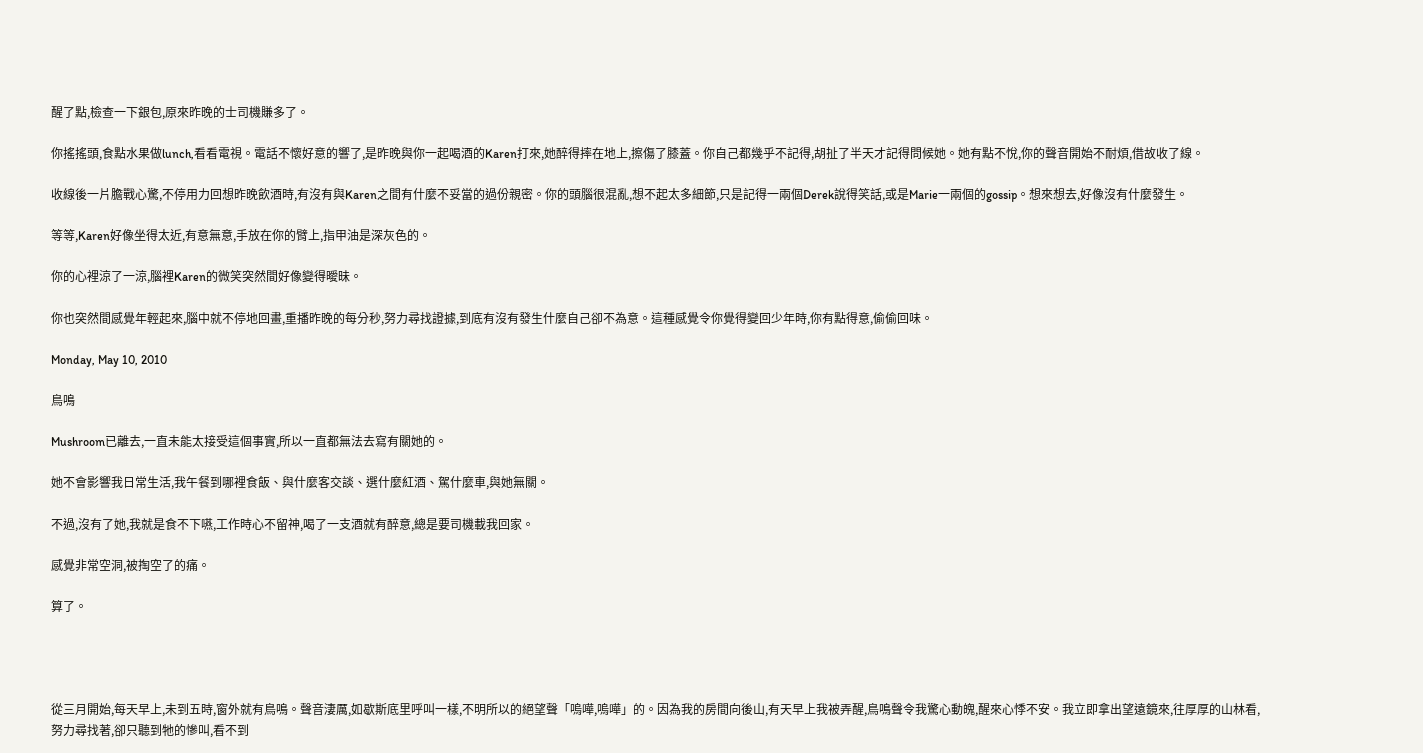醒了點,檢查一下銀包,原來昨晚的士司機賺多了。

你搖搖頭,食點水果做lunch,看看電視。電話不懷好意的響了,是昨晚與你一起喝酒的Karen打來,她醉得摔在地上,擦傷了膝蓋。你自己都幾乎不記得,胡扯了半天才記得問候她。她有點不悅,你的聲音開始不耐煩,借故收了線。

收線後一片膽戰心驚,不停用力回想昨晚飲酒時,有沒有與Karen之間有什麼不妥當的過份親密。你的頭腦很混亂,想不起太多細節,只是記得一兩個Derek說得笑話,或是Marie一兩個的gossip。想來想去,好像沒有什麼發生。

等等,Karen好像坐得太近,有意無意,手放在你的臂上,指甲油是深灰色的。

你的心裡涼了一涼,腦裡Karen的微笑突然間好像變得曖昧。

你也突然間感覺年輕起來,腦中就不停地回畫,重播昨晚的每分秒,努力尋找證據,到底有沒有發生什麼自己卻不為意。這種感覺令你覺得變回少年時,你有點得意,偷偷回味。

Monday, May 10, 2010

鳥鳴

Mushroom已離去,一直未能太接受這個事實,所以一直都無法去寫有關她的。

她不會影響我日常生活,我午餐到哪裡食飯、與什麼客交談、選什麼紅酒、駕什麼車,與她無關。

不過,沒有了她,我就是食不下嚥,工作時心不留神,喝了一支酒就有醉意,總是要司機載我回家。

感覺非常空洞,被掏空了的痛。

算了。




從三月開始,每天早上,未到五時,窗外就有鳥鳴。聲音淒厲,如歇斯底里呼叫一樣,不明所以的絕望聲「嗚嘩,嗚嘩」的。因為我的房間向後山,有天早上我被弄醒,鳥鳴聲令我驚心動魄,醒來心悸不安。我立即拿出望遠鏡來,往厚厚的山林看,努力尋找著,卻只聽到牠的慘叫,看不到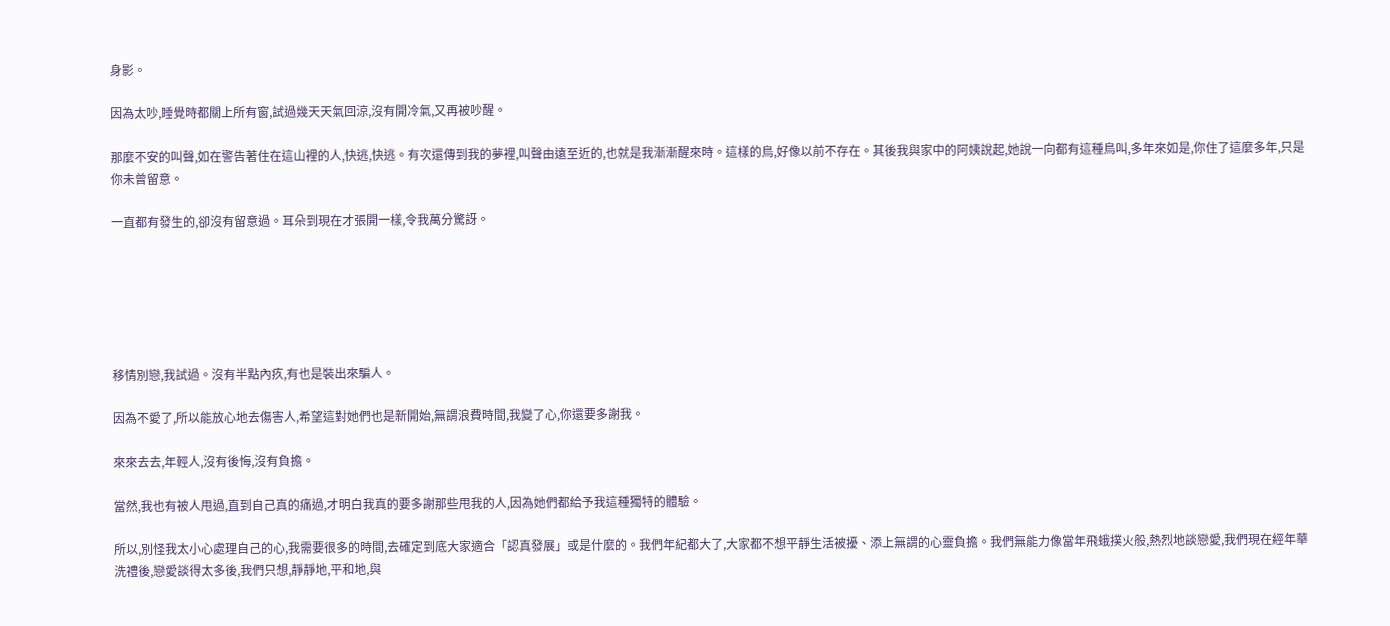身影。

因為太吵,睡覺時都關上所有窗,試過幾天天氣回涼,沒有開冷氣,又再被吵醒。

那麼不安的叫聲,如在警告著住在這山裡的人,快逃,快逃。有次還傳到我的夢裡,叫聲由遠至近的,也就是我漸漸醒來時。這樣的鳥,好像以前不存在。其後我與家中的阿姨說起,她說一向都有這種鳥叫,多年來如是,你住了這麼多年,只是你未曾留意。

一直都有發生的,卻沒有留意過。耳朵到現在才張開一樣,令我萬分驚訝。






移情別戀,我試過。沒有半點內疚,有也是裝出來騙人。

因為不愛了,所以能放心地去傷害人,希望這對她們也是新開始,無謂浪費時間,我變了心,你還要多謝我。

來來去去,年輕人,沒有後悔,沒有負擔。

當然,我也有被人甩過,直到自己真的痛過,才明白我真的要多謝那些甩我的人,因為她們都給予我這種獨特的體驗。

所以,別怪我太小心處理自己的心,我需要很多的時間,去確定到底大家適合「認真發展」或是什麼的。我們年紀都大了,大家都不想平靜生活被擾、添上無謂的心靈負擔。我們無能力像當年飛蛾撲火般,熱烈地談戀愛,我們現在經年華洗禮後,戀愛談得太多後,我們只想,靜靜地,平和地,與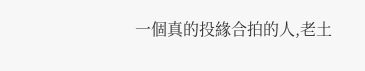一個真的投緣合拍的人,老土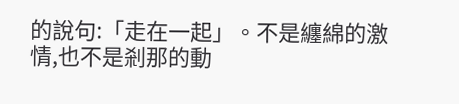的說句:「走在一起」。不是纏綿的激情,也不是剎那的動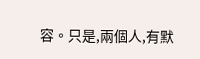容。只是,兩個人,有默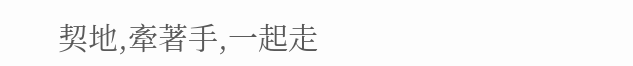契地,牽著手,一起走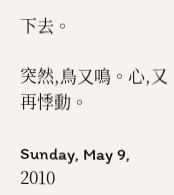下去。

突然,鳥又鳴。心,又再悸動。

Sunday, May 9, 2010